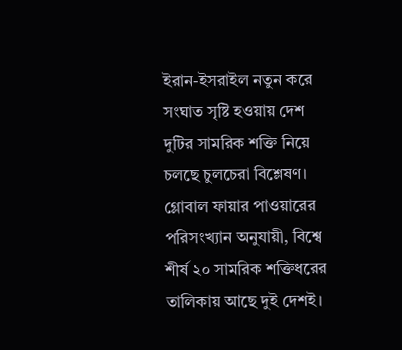ইরান-ইসরাইল নতুন করে সংঘাত সৃষ্টি হওয়ায় দেশ দুটির সামরিক শক্তি নিয়ে চলছে চুলচেরা বিশ্লেষণ।
গ্লোবাল ফায়ার পাওয়ারের পরিসংখ্যান অনুযায়ী, বিশ্বে শীর্ষ ২০ সামরিক শক্তিধরের তালিকায় আছে দুই দেশই।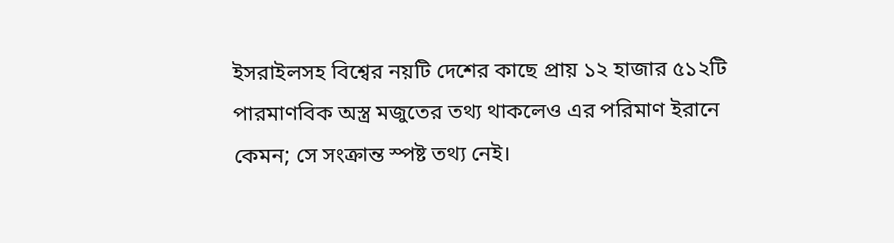ইসরাইলসহ বিশ্বের নয়টি দেশের কাছে প্রায় ১২ হাজার ৫১২টি পারমাণবিক অস্ত্র মজুতের তথ্য থাকলেও এর পরিমাণ ইরানে কেমন; সে সংক্রান্ত স্পষ্ট তথ্য নেই।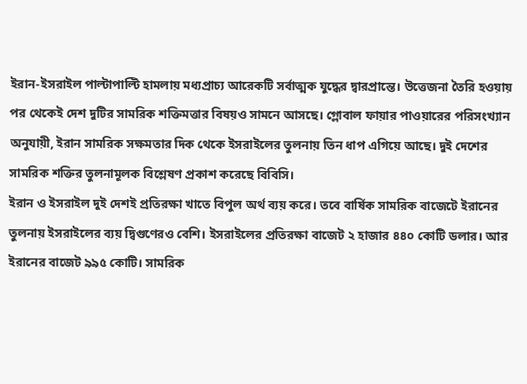ইরান-ইসরাইল পাল্টাপাল্টি হামলায় মধ্যপ্রাচ্য আরেকটি সর্বাত্মক যুদ্ধের দ্বারপ্রান্তে। উত্তেজনা তৈরি হওয়ায় পর থেকেই দেশ দুটির সামরিক শক্তিমত্তার বিষয়ও সামনে আসছে। গ্লোবাল ফায়ার পাওয়ারের পরিসংখ্যান অনুযায়ী, ইরান সামরিক সক্ষমতার দিক থেকে ইসরাইলের তুলনায় তিন ধাপ এগিয়ে আছে। দুই দেশের সামরিক শক্তির তুলনামূলক বিশ্লেষণ প্রকাশ করেছে বিবিসি।
ইরান ও ইসরাইল দুই দেশই প্রতিরক্ষা খাতে বিপুল অর্থ ব্যয় করে। তবে বার্ষিক সামরিক বাজেটে ইরানের তুলনায় ইসরাইলের ব্যয় দ্বিগুণেরও বেশি। ইসরাইলের প্রতিরক্ষা বাজেট ২ হাজার ৪৪০ কোটি ডলার। আর ইরানের বাজেট ৯৯৫ কোটি। সামরিক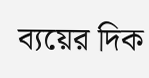ব্যয়ের দিক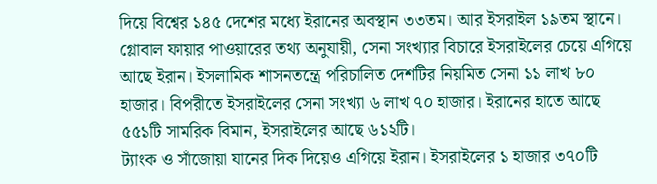দিয়ে বিশ্বের ১৪৫ দেশের মধ্যে ইরানের অবস্থান ৩৩তম। আর ইসরাইল ১৯তম স্থানে।
গ্লোবাল ফায়ার পাওয়ারের তথ্য অনুযায়ী, সেনা সংখ্যার বিচারে ইসরাইলের চেয়ে এগিয়ে আছে ইরান। ইসলামিক শাসনতন্ত্রে পরিচালিত দেশটির নিয়মিত সেনা ১১ লাখ ৮০ হাজার। বিপরীতে ইসরাইলের সেনা সংখ্যা ৬ লাখ ৭০ হাজার। ইরানের হাতে আছে ৫৫১টি সামরিক বিমান, ইসরাইলের আছে ৬১২টি।
ট্যাংক ও সাঁজোয়া যানের দিক দিয়েও এগিয়ে ইরান। ইসরাইলের ১ হাজার ৩৭০টি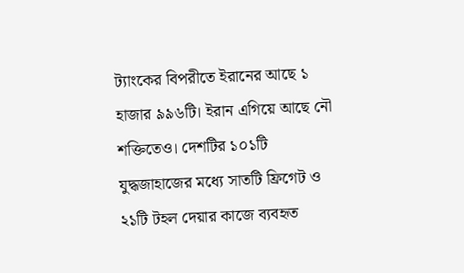ট্যাংকের বিপরীতে ইরানের আছে ১ হাজার ৯৯৬টি। ইরান এগিয়ে আছে নৌ শক্তিতেও। দেশটির ১০১টি যুদ্ধজাহাজের মধ্যে সাতটি ফ্রিগেট ও ২১টি টহল দেয়ার কাজে ব্যবহৃত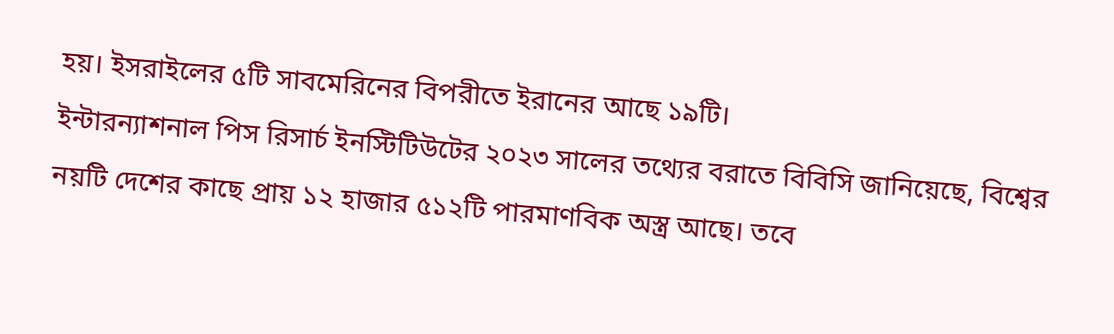হয়। ইসরাইলের ৫টি সাবমেরিনের বিপরীতে ইরানের আছে ১৯টি।
ইন্টারন্যাশনাল পিস রিসার্চ ইনস্টিটিউটের ২০২৩ সালের তথ্যের বরাতে বিবিসি জানিয়েছে, বিশ্বের নয়টি দেশের কাছে প্রায় ১২ হাজার ৫১২টি পারমাণবিক অস্ত্র আছে। তবে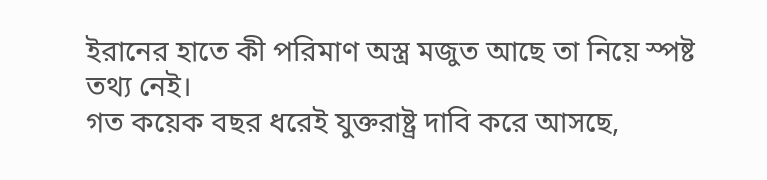ইরানের হাতে কী পরিমাণ অস্ত্র মজুত আছে তা নিয়ে স্পষ্ট তথ্য নেই।
গত কয়েক বছর ধরেই যুক্তরাষ্ট্র দাবি করে আসছে,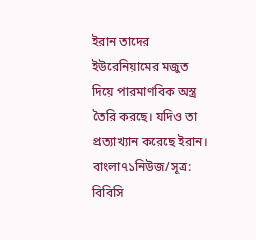ইরান তাদের ইউরেনিয়ামের মজুত দিয়ে পারমাণবিক অস্ত্র তৈরি করছে। যদিও তা প্রত্যাখ্যান করেছে ইরান।
বাংলা৭১নিউজ/সূত্র: বিবিসি